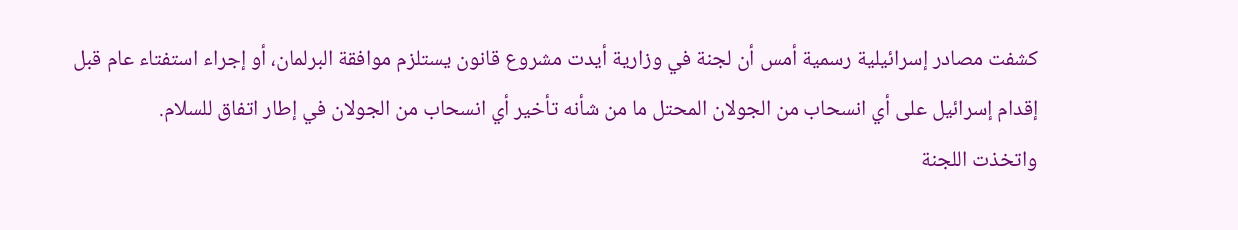كشفت مصادر إسرائيلية رسمية أمس أن لجنة في وزارية أيدت مشروع قانون يستلزم موافقة البرلمان، أو إجراء استفتاء عام قبل إقدام إسرائيل على أي انسحاب من الجولان المحتل ما من شأنه تأخير أي انسحاب من الجولان في إطار اتفاق للسلام.
واتخذت اللجنة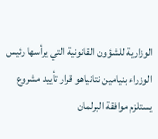الوزارية للشؤون القانونية التي يرأسها رئيس الوزراء بنيامين نتانياهو قرار تأييد مشروع يستلزم موافقة البرلمان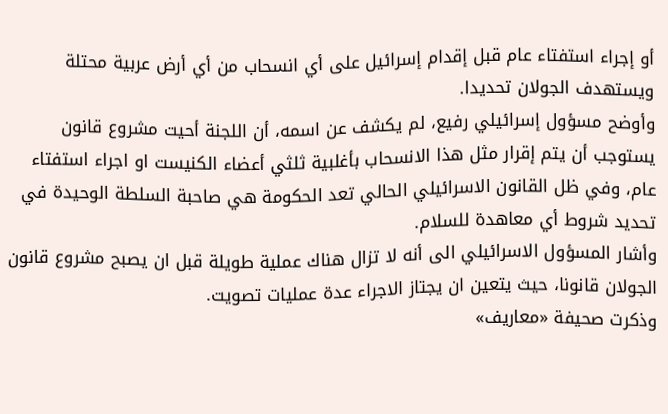أو إجراء استفتاء عام قبل إقدام إسرائيل على أي انسحاب من أي أرض عربية محتلة ويستهدف الجولان تحديدا.
وأوضح مسؤول إسرائيلي رفيع، لم يكشف عن اسمه، أن اللجنة أحيت مشروع قانون يستوجب أن يتم إقرار مثل هذا الانسحاب بأغلبية ثلثي أعضاء الكنيست او اجراء استفتاء عام، وفي ظل القانون الاسرائيلي الحالي تعد الحكومة هي صاحبة السلطة الوحيدة في تحديد شروط أي معاهدة للسلام.
وأشار المسؤول الاسرائيلي الى أنه لا تزال هناك عملية طويلة قبل ان يصبح مشروع قانون الجولان قانونا، حيث يتعين ان يجتاز الاجراء عدة عمليات تصويت.
وذكرت صحيفة «معاريف»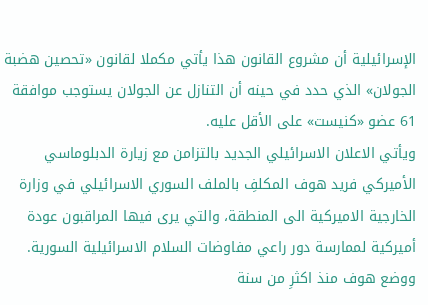الإسرائيلية أن مشروع القانون هذا يأتي مكملا لقانون «تحصين هضبة الجولان» الذي حدد في حينه أن التنازل عن الجولان يستوجب موافقة 61 عضو «كنيست» على الأقل عليه.
ويأتي الاعلان الاسرائيلي الجديد بالتزامن مع زيارة الدبلوماسي الأميركي فريد هوف المكلفِ بالملف السوري الاسرائيلي في وزارة الخارجية الاميركية الى المنطقة، والتي يرى فيها المراقبون عودة أميركية لممارسة دور راعي مفاوضات السلام الاسرائيلية السورية.
ووضع هوف منذ اكثرِ من سنة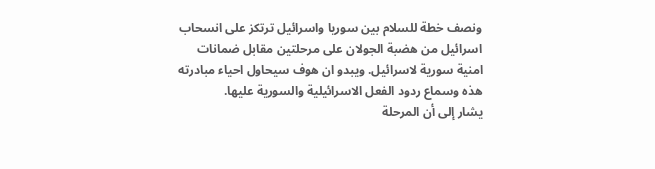ونصف خطة للسلام بين سوريا واسرائيل ترتكز على انسحاب اسرائيل من هضبة الجولان على مرحلتين مقابل ضمانات امنية سورية لاسرائيل. ويبدو ان هوف سيحاول احياء مبادرته هذه وسماع ردود الفعل الاسرائيلية والسورية عليها.
يشار إلى أن المرحلة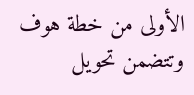الأولى من خطة هوف وتتضمن تحويل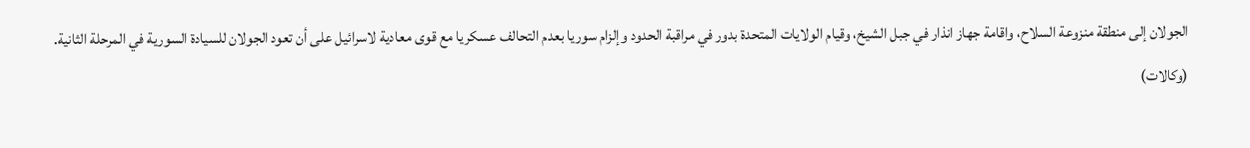الجولان إلى منطقة منزوعة السلاح، واقامة جهاز انذار في جبل الشيخ، وقيام الولايات المتحدة بدور في مراقبة الحدود وإلزام سوريا بعدم التحالف عسكريا مع قوى معادية لاسرائيل على أن تعود الجولان للسيادة السورية في المرحلة الثانية.
(وكالات)